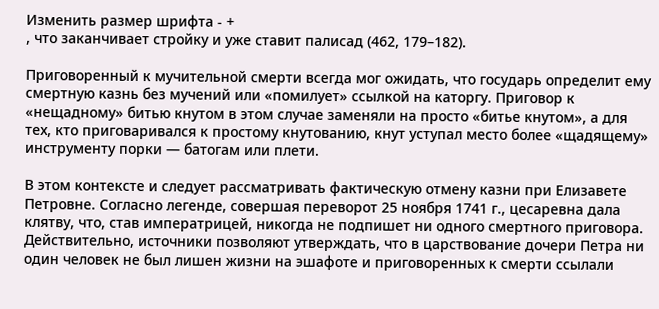Изменить размер шрифта - +
, что заканчивает стройку и уже ставит палисад (462, 179–182).

Приговоренный к мучительной смерти всегда мог ожидать, что государь определит ему смертную казнь без мучений или «помилует» ссылкой на каторгу. Приговор к «нещадному» битью кнутом в этом случае заменяли на просто «битье кнутом», а для тех, кто приговаривался к простому кнутованию, кнут уступал место более «щадящему» инструменту порки — батогам или плети.

В этом контексте и следует рассматривать фактическую отмену казни при Елизавете Петровне. Согласно легенде, совершая переворот 25 ноября 1741 г., цесаревна дала клятву, что, став императрицей, никогда не подпишет ни одного смертного приговора. Действительно, источники позволяют утверждать, что в царствование дочери Петра ни один человек не был лишен жизни на эшафоте и приговоренных к смерти ссылали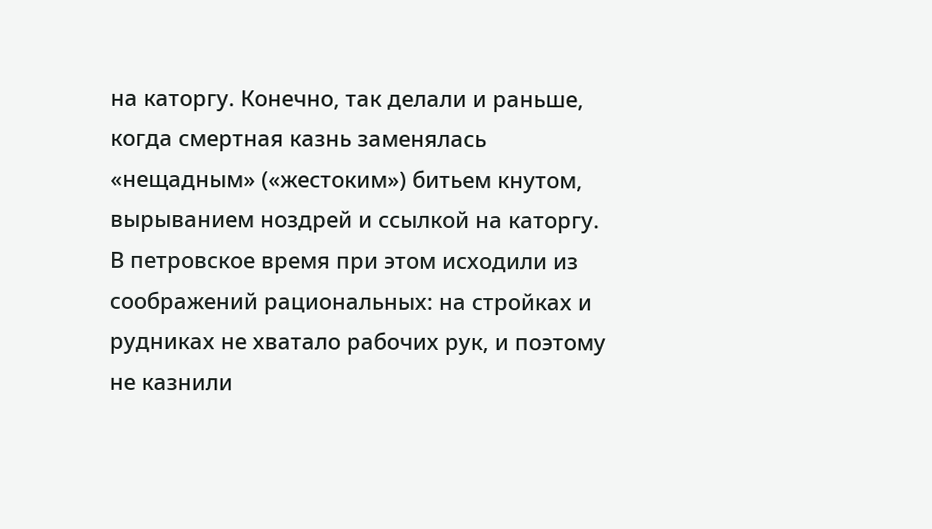на каторгу. Конечно, так делали и раньше, когда смертная казнь заменялась «нещадным» («жестоким») битьем кнутом, вырыванием ноздрей и ссылкой на каторгу. В петровское время при этом исходили из соображений рациональных: на стройках и рудниках не хватало рабочих рук, и поэтому не казнили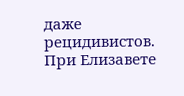даже рецидивистов. При Елизавете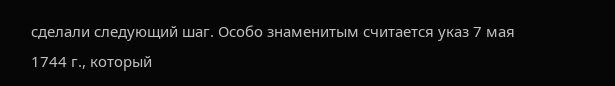сделали следующий шаг. Особо знаменитым считается указ 7 мая 1744 г., который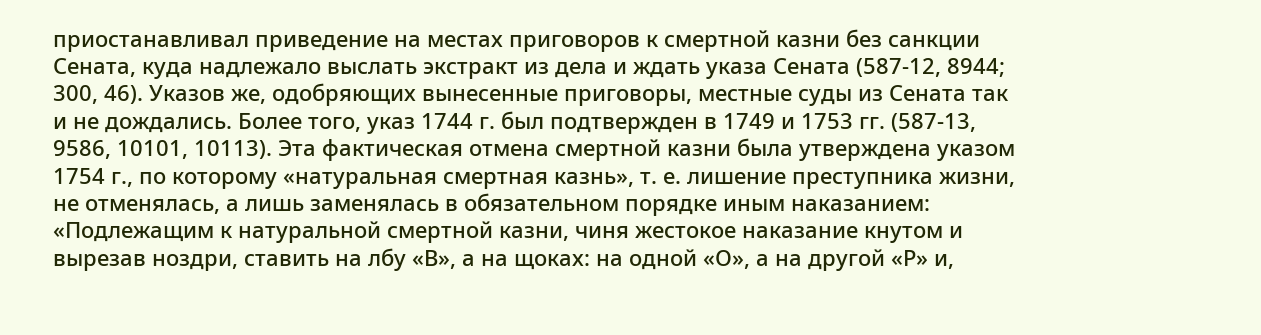приостанавливал приведение на местах приговоров к смертной казни без санкции Сената, куда надлежало выслать экстракт из дела и ждать указа Сената (587-12, 8944; 300, 46). Указов же, одобряющих вынесенные приговоры, местные суды из Сената так и не дождались. Более того, указ 1744 г. был подтвержден в 1749 и 1753 гг. (587-13, 9586, 10101, 10113). Эта фактическая отмена смертной казни была утверждена указом 1754 г., по которому «натуральная смертная казнь», т. е. лишение преступника жизни, не отменялась, а лишь заменялась в обязательном порядке иным наказанием: «Подлежащим к натуральной смертной казни, чиня жестокое наказание кнутом и вырезав ноздри, ставить на лбу «В», а на щоках: на одной «О», а на другой «Р» и,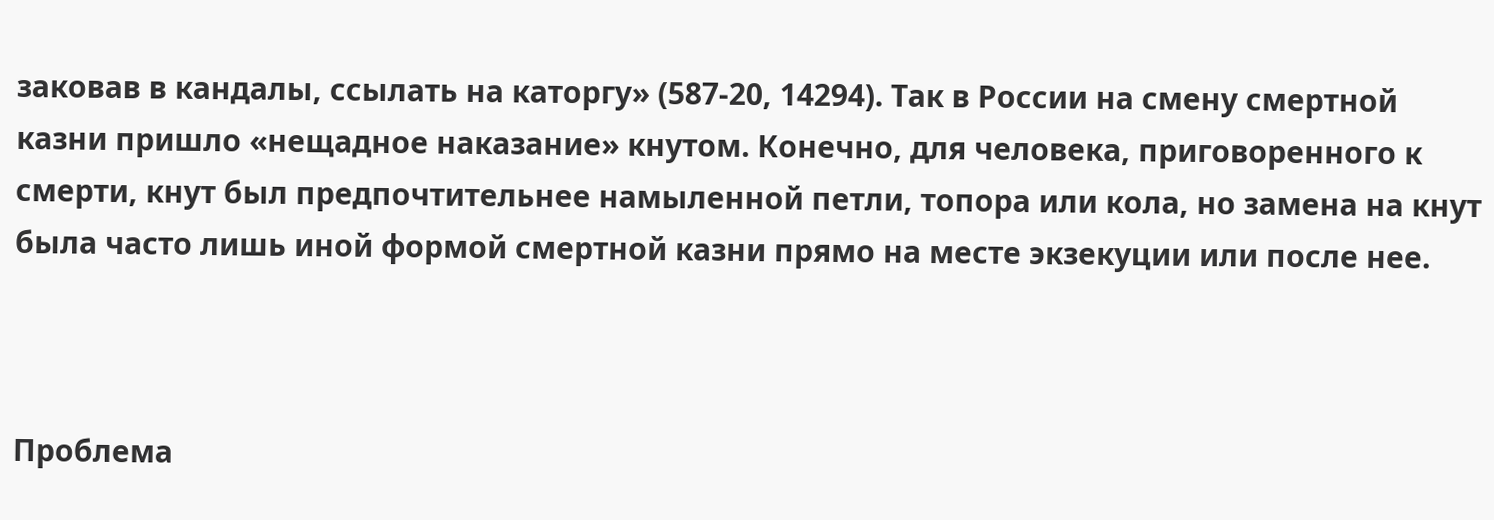заковав в кандалы, ссылать на каторгу» (587-20, 14294). Так в России на смену смертной казни пришло «нещадное наказание» кнутом. Конечно, для человека, приговоренного к смерти, кнут был предпочтительнее намыленной петли, топора или кола, но замена на кнут была часто лишь иной формой смертной казни прямо на месте экзекуции или после нее.



Проблема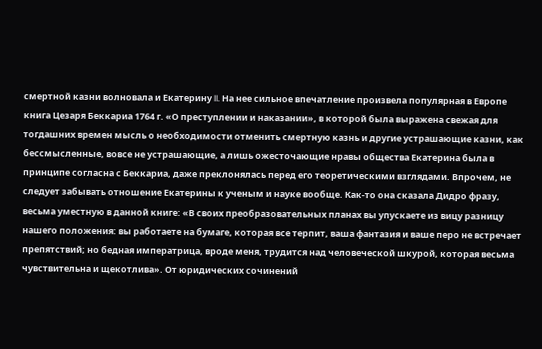смертной казни волновала и Екатерину II. На нее сильное впечатление произвела популярная в Европе книга Цезаря Беккариа 1764 г. «О преступлении и наказании», в которой была выражена свежая для тогдашних времен мысль о необходимости отменить смертную казнь и другие устрашающие казни, как бессмысленные, вовсе не устрашающие, а лишь ожесточающие нравы общества Екатерина была в принципе согласна с Беккариа, даже преклонялась перед его теоретическими взглядами. Впрочем, не следует забывать отношение Екатерины к ученым и науке вообще. Как-то она сказала Дидро фразу, весьма уместную в данной книге: «В своих преобразовательных планах вы упускаете из вицу разницу нашего положения: вы работаете на бумаге, которая все терпит, ваша фантазия и ваше перо не встречает препятствий; но бедная императрица, вроде меня, трудится над человеческой шкурой, которая весьма чувствительна и щекотлива». От юридических сочинений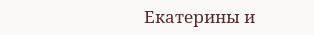Екатерины и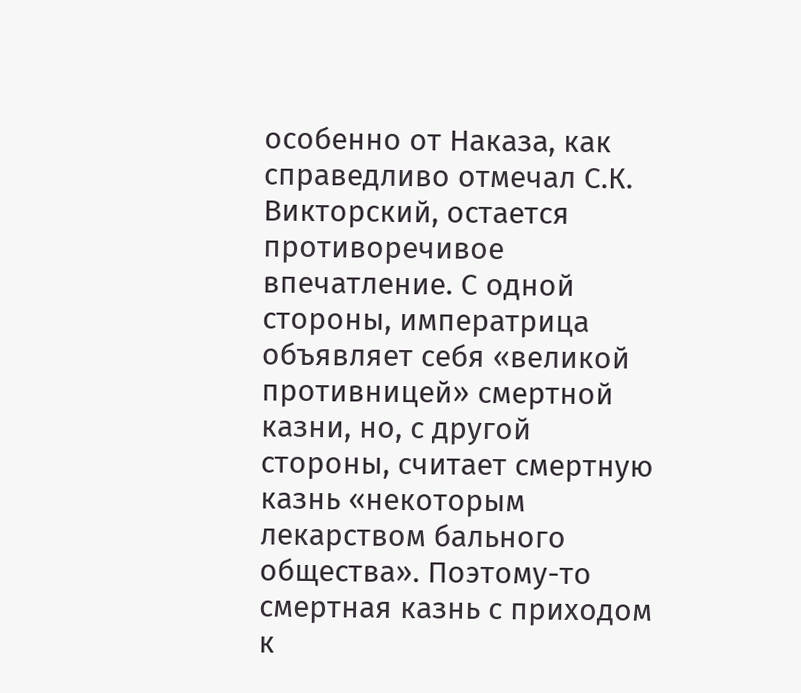особенно от Наказа, как справедливо отмечал С.К. Викторский, остается противоречивое впечатление. С одной стороны, императрица объявляет себя «великой противницей» смертной казни, но, с другой стороны, считает смертную казнь «некоторым лекарством бального общества». Поэтому-то смертная казнь с приходом к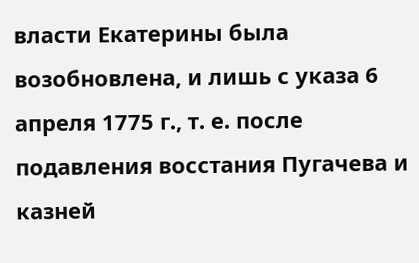власти Екатерины была возобновлена, и лишь с указа 6 апреля 1775 г., т. е. после подавления восстания Пугачева и казней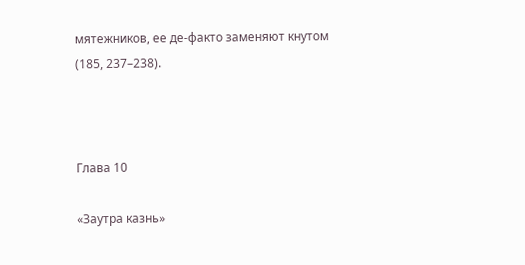мятежников, ее де-факто заменяют кнутом (185, 237–238).



Глава 10

«Заутра казнь»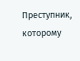Преступник, которому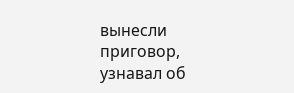вынесли приговор, узнавал об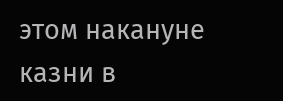этом накануне казни в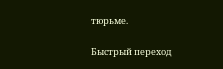тюрьме.

Быстрый переход